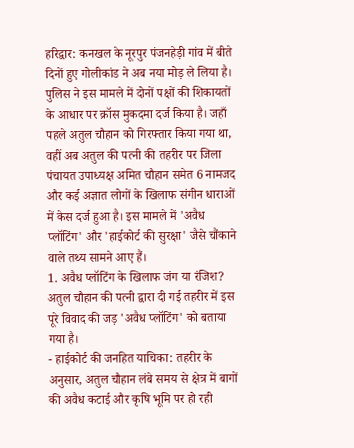हरिद्वार: कनखल के नूरपुर पंजनहेड़ी गांव में बीते दिनों हुए गोलीकांड ने अब नया मोड़ ले लिया है। पुलिस ने इस मामले में दोनों पक्षों की शिकायतों के आधार पर क्रॉस मुकदमा दर्ज किया है। जहाँ पहले अतुल चौहान को गिरफ्तार किया गया था, वहीं अब अतुल की पत्नी की तहरीर पर जिला पंचायत उपाध्यक्ष अमित चौहान समेत 6 नामजद और कई अज्ञात लोगों के खिलाफ संगीन धाराओं में केस दर्ज हुआ है। इस मामले में 'अवैध प्लॉटिंग' और 'हाईकोर्ट की सुरक्षा' जैसे चौंकाने वाले तथ्य सामने आए हैं।
1. अवैध प्लॉटिंग के खिलाफ जंग या रंजिश?
अतुल चौहान की पत्नी द्वारा दी गई तहरीर में इस पूरे विवाद की जड़ 'अवैध प्लॉटिंग' को बताया गया है।
- हाईकोर्ट की जनहित याचिका: तहरीर के अनुसार, अतुल चौहान लंबे समय से क्षेत्र में बागों की अवैध कटाई और कृषि भूमि पर हो रही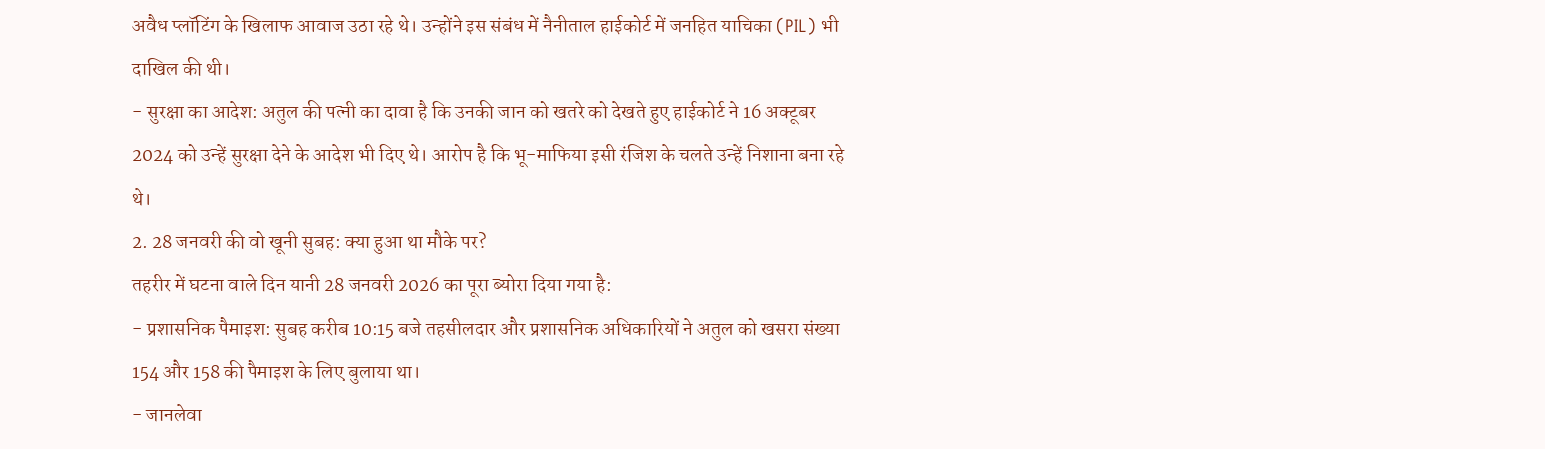अवैध प्लॉटिंग के खिलाफ आवाज उठा रहे थे। उन्होंने इस संबंध में नैनीताल हाईकोर्ट में जनहित याचिका (PIL) भी दाखिल की थी।
- सुरक्षा का आदेश: अतुल की पत्नी का दावा है कि उनकी जान को खतरे को देखते हुए हाईकोर्ट ने 16 अक्टूबर 2024 को उन्हें सुरक्षा देने के आदेश भी दिए थे। आरोप है कि भू-माफिया इसी रंजिश के चलते उन्हें निशाना बना रहे थे।
2. 28 जनवरी की वो खूनी सुबह: क्या हुआ था मौके पर?
तहरीर में घटना वाले दिन यानी 28 जनवरी 2026 का पूरा ब्योरा दिया गया है:
- प्रशासनिक पैमाइश: सुबह करीब 10:15 बजे तहसीलदार और प्रशासनिक अधिकारियों ने अतुल को खसरा संख्या 154 और 158 की पैमाइश के लिए बुलाया था।
- जानलेवा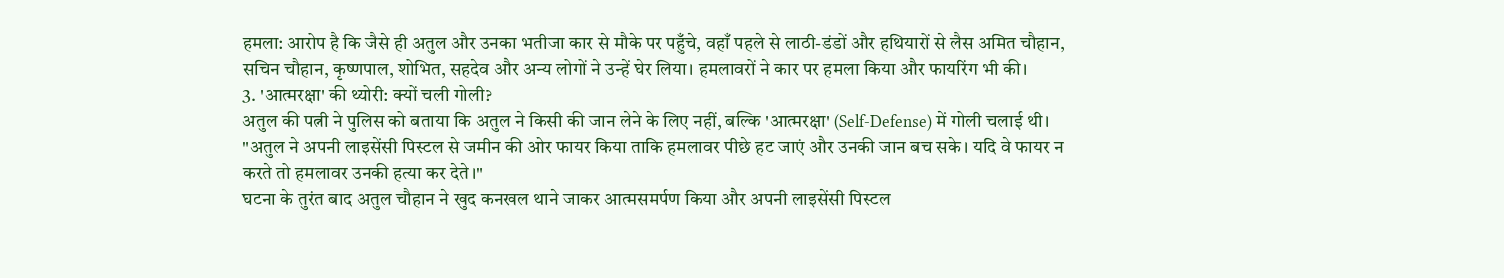हमला: आरोप है कि जैसे ही अतुल और उनका भतीजा कार से मौके पर पहुँचे, वहाँ पहले से लाठी-डंडों और हथियारों से लैस अमित चौहान, सचिन चौहान, कृष्णपाल, शोभित, सहदेव और अन्य लोगों ने उन्हें घेर लिया। हमलावरों ने कार पर हमला किया और फायरिंग भी की।
3. 'आत्मरक्षा' की थ्योरी: क्यों चली गोली?
अतुल की पत्नी ने पुलिस को बताया कि अतुल ने किसी की जान लेने के लिए नहीं, बल्कि 'आत्मरक्षा' (Self-Defense) में गोली चलाई थी।
"अतुल ने अपनी लाइसेंसी पिस्टल से जमीन की ओर फायर किया ताकि हमलावर पीछे हट जाएं और उनकी जान बच सके। यदि वे फायर न करते तो हमलावर उनकी हत्या कर देते।"
घटना के तुरंत बाद अतुल चौहान ने खुद कनखल थाने जाकर आत्मसमर्पण किया और अपनी लाइसेंसी पिस्टल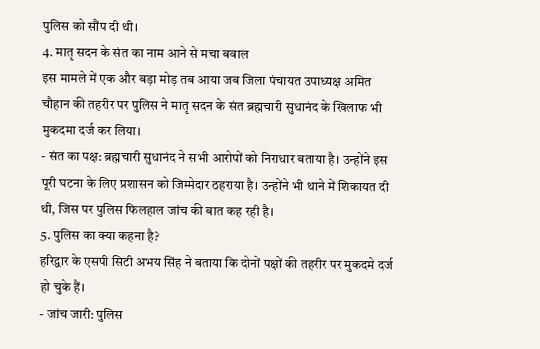पुलिस को सौंप दी थी।
4. मातृ सदन के संत का नाम आने से मचा बवाल
इस मामले में एक और बड़ा मोड़ तब आया जब जिला पंचायत उपाध्यक्ष अमित चौहान की तहरीर पर पुलिस ने मातृ सदन के संत ब्रह्मचारी सुधानंद के खिलाफ भी मुकदमा दर्ज कर लिया।
- संत का पक्ष: ब्रह्मचारी सुधानंद ने सभी आरोपों को निराधार बताया है। उन्होंने इस पूरी घटना के लिए प्रशासन को जिम्मेदार ठहराया है। उन्होंने भी थाने में शिकायत दी थी, जिस पर पुलिस फिलहाल जांच की बात कह रही है।
5. पुलिस का क्या कहना है?
हरिद्वार के एसपी सिटी अभय सिंह ने बताया कि दोनों पक्षों की तहरीर पर मुकदमे दर्ज हो चुके हैं।
- जांच जारी: पुलिस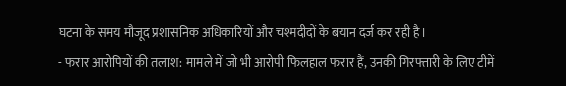घटना के समय मौजूद प्रशासनिक अधिकारियों और चश्मदीदों के बयान दर्ज कर रही है।
- फरार आरोपियों की तलाश: मामले में जो भी आरोपी फिलहाल फरार हैं, उनकी गिरफ्तारी के लिए टीमें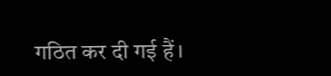गठित कर दी गई हैं।